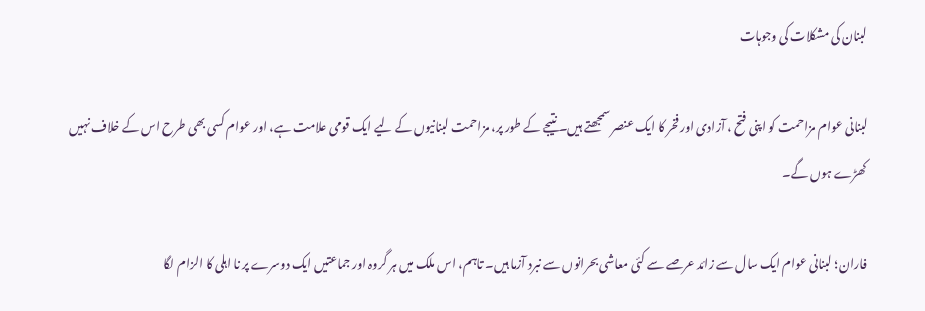لبنان کی مشکلات کی وجوہات

لبنانی عوام مزاحمت کو اپنی فتح ، آزادی اور فخر کا ایک عنصر سمجھتے ہیں۔ نتیجے کے طور پر، مزاحمت لبنانیوں کے لیے ایک قومی علامت ہے، اور عوام کسی بھی طرح اس کے خلاف نہیں کھڑے ہوں گے۔

فاران؛ لبنانی عوام ایک سال سے زائد عرصے سے کئی معاشی بحرانوں سے نبرد آزما ہیں۔ تاہم، اس ملک میں ہر گروہ اور جماعتیں ایک دوسرے پر نا اہلی کا الزام لگا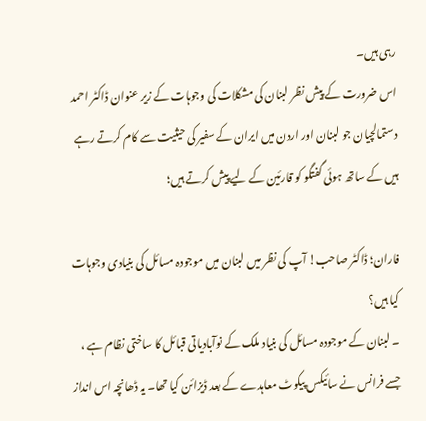رہی ہیں۔
اس ضرورت کے پیش نظر لبنان کی مشکلات کی وجوہات کے زیر عنوان ڈاکٹر احمد دستمالچیان جو لبنان اور اردن میں ایران کے سفیر کی حیثیت سے کام کرتے رہے ہیں کے ساتھ ہوئی گفتگو کو قارئین کے لیے پیش کرتے ہیں؛

فاران؛ ڈاکٹر صاحب! آپ کی نظر میں لبنان میں موجودہ مسائل کی بنیادی وجوہات کیا ہیں؟
۔ لبنان کے موجودہ مسائل کی بنیاد ملک کے نوآبادیاتی قبائل کا ساختی نظام ہے ، جسے فرانس نے سائیکس پیکوٹ معاہدے کے بعد ڈیزائن کیا تھا۔ یہ ڈھانچہ اس انداز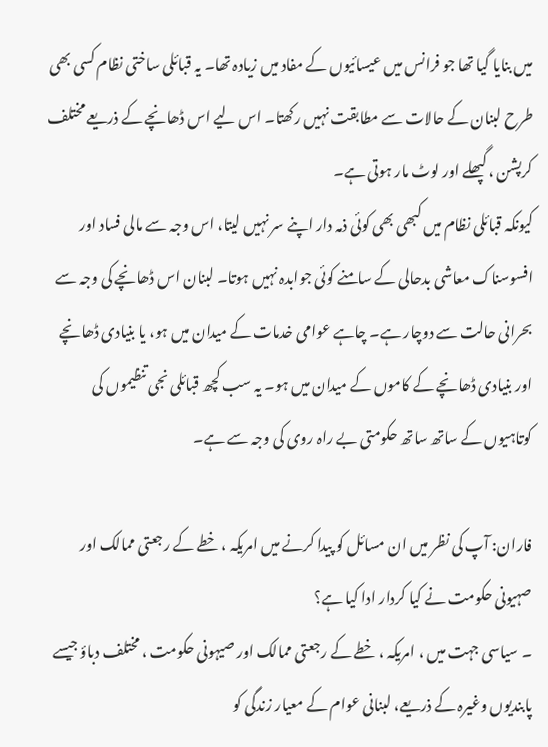میں بنایا گیا تھا جو فرانس میں عیسائیوں کے مفاد میں زیادہ تھا۔ یہ قبائلی ساختی نظام کسی بھی طرح لبنان کے حالات سے مطابقت نہیں رکھتا۔ اس لیے اس ڈھانچے کے ذریعے مختلف کرپشن ، گپھلے اور لوٹ مار ہوتی ہے۔
کیونکہ قبائلی نظام میں کبھی بھی کوئی ذمہ دار اپنے سر نہیں لیتا، اس وجہ سے مالی فساد اور افسوسناک معاشی بدحالی کے سامنے کوئی جوابدہ نہیں ہوتا۔ لبنان اس ڈھانچے کی وجہ سے بحرانی حالت سے دوچار ہے۔ چاہے عوامی خدمات کے میدان میں ہو، یا بنیادی ڈھانچے اور بنیادی ڈھانچے کے کاموں کے میدان میں ہو۔ یہ سب کچھ قبائلی نجی تنظیموں کی کوتاہیوں کے ساتھ ساتھ حکومتی بے راہ روی کی وجہ سے ہے۔

فاران: آپ کی نظر میں ان مسائل کو پیدا کرنے میں امریکہ ، خطے کے رجعتی ممالک اور صہیونی حکومت نے کیا کردار ادا کیا ہے؟
۔ سیاسی جہت میں ، امریکہ ، خطے کے رجعتی ممالک اور صیہونی حکومت ، مختلف دباؤ جیسے پابندیوں وغیرہ کے ذریعے، لبنانی عوام کے معیار زندگی کو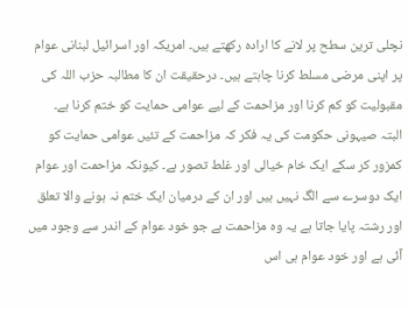نچلی ترین سطح پر لانے کا ارادہ رکھتے ہیں۔ امریکہ اور اسرائیل لبنانی عوام پر اپنی مرضی مسلط کرنا چاہتے ہیں۔ درحقیقت ان کا مطالبہ حزب اللہ کی مقبولیت کو کم کرنا اور مزاحمت کے لیے عوامی حمایت کو ختم کرنا ہے۔
البتہ صیہونی حکومت کی یہ فکر کہ مزاحمت کے تئیں عوامی حمایت کو کمزور کر سکے ایک خام خیالی اور غلط تصور ہے۔ کیونکہ مزاحمت اور عوام ایک دوسرے سے الگ نہیں ہیں اور ان کے درمیان ایک ختم نہ ہونے والا تعلق اور رشتہ پایا جاتا ہے یہ وہ مزاحمت ہے جو خود عوام کے اندر سے وجود میں آئی ہے اور خود عوام ہی اس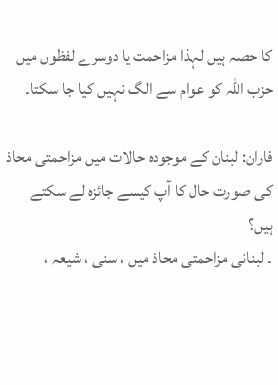کا حصہ ہیں لہذا مزاحمت یا دوسرے لفظوں میں حزب اللہ کو عوام سے الگ نہیں کیا جا سکتا۔

فاران: لبنان کے موجودہ حالات میں مزاحمتی محاذ کی صورت حال کا آپ کیسے جائزہ لے سکتے ہیں؟
۔ لبنانی مزاحمتی محاذ میں ، سنی ، شیعہ ،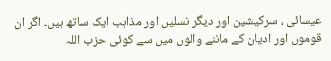عیسائی ، سرکیشین اور دیگر نسلیں اور مذاہب ایک ساتھ ہیں۔ اگر ان قوموں اور ادیان کے ماننے والوں میں سے کوئی حزب اللہ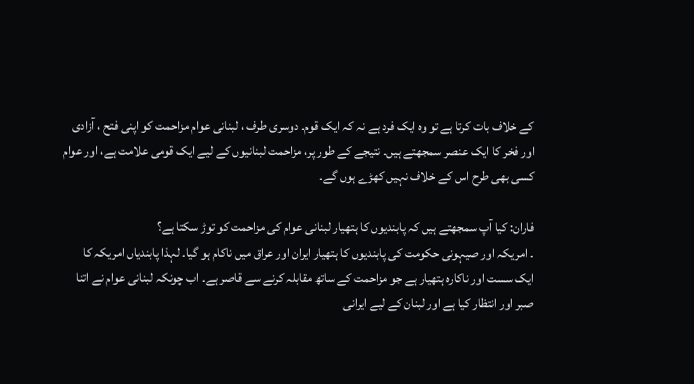کے خلاف بات کرتا ہے تو وہ ایک فرد ہے نہ کہ ایک قوم۔ دوسری طرف ، لبنانی عوام مزاحمت کو اپنی فتح ، آزادی اور فخر کا ایک عنصر سمجھتے ہیں۔ نتیجے کے طور پر، مزاحمت لبنانیوں کے لیے ایک قومی علامت ہے، اور عوام کسی بھی طرح اس کے خلاف نہیں کھڑے ہوں گے۔

فاران: کیا آپ سمجھتے ہیں کہ پابندیوں کا ہتھیار لبنانی عوام کی مزاحمت کو توڑ سکتا ہے؟
۔ امریکہ اور صیہونی حکومت کی پابندیوں کا ہتھیار ایران اور عراق میں ناکام ہو گیا۔ لہذا پابندیاں امریکہ کا ایک سست اور ناکارہ ہتھیار ہے جو مزاحمت کے ساتھ مقابلہ کرنے سے قاصر ہے۔ اب چونکہ لبنانی عوام نے اتنا صبر اور انتظار کیا ہے اور لبنان کے لیے ایرانی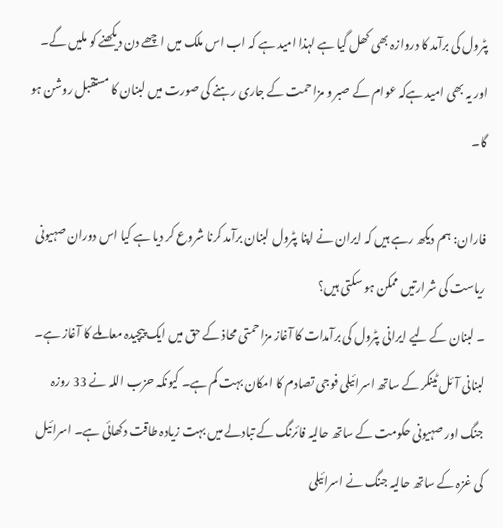پٹرول کی برآمد کا دروازہ بھی کھل گیا ہے لہذا امید ہے کہ اب اس ملک میں اچھے دن دیکھنے کو ملیں گے۔ اور یہ بھی امید ہےکہ عوام کے صبر و مزاحمت کے جاری رہنے کی صورت میں لبنان کا مستقبل روشن ہو گا۔

فاران: ہم دیکھ رہے ہیں کہ ایران نے اپنا پٹرول لبنان برآمد کرنا شروع کر دیا ہے کیا اس دوران صہیونی ریاست کی شرارتیں ممکن ہو سکتی ہیں؟
۔ لبنان کے لیے ایرانی پٹرول کی برآمدات کا آغاز مزاحمتی محاذ کے حق میں ایک پیچیدہ معاملے کا آغاز ہے۔ لبنانی آئل ٹینکر کے ساتھ اسرائیلی فوجی تصادم کا امکان بہت کم ہے۔ کیونکہ حزب اللہ نے 33 روزہ جنگ اور صہیونی حکومت کے ساتھ حالیہ فائرنگ کے تبادلے میں بہت زیادہ طاقت دکھائی ہے۔ اسرائیل کی غزہ کے ساتھ حالیہ جنگ نے اسرائیلی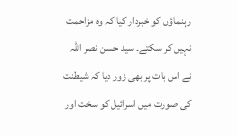رہنماؤں کو خبردار کیا کہ وہ مزاحمت نہیں کر سکتے۔ سید حسن نصر اللہ نے اس بات پر بھی زور دیا کہ شیطنت کی صورت میں اسرائیل کو سخت اور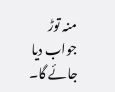منہ توڑ جواب دیا جائے گا۔